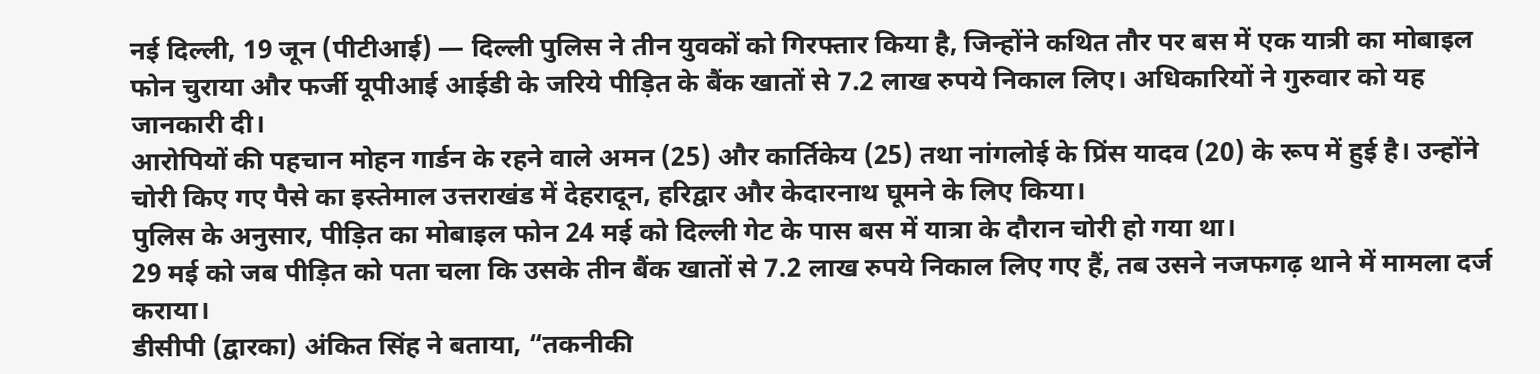नई दिल्ली, 19 जून (पीटीआई) — दिल्ली पुलिस ने तीन युवकों को गिरफ्तार किया है, जिन्होंने कथित तौर पर बस में एक यात्री का मोबाइल फोन चुराया और फर्जी यूपीआई आईडी के जरिये पीड़ित के बैंक खातों से 7.2 लाख रुपये निकाल लिए। अधिकारियों ने गुरुवार को यह जानकारी दी।
आरोपियों की पहचान मोहन गार्डन के रहने वाले अमन (25) और कार्तिकेय (25) तथा नांगलोई के प्रिंस यादव (20) के रूप में हुई है। उन्होंने चोरी किए गए पैसे का इस्तेमाल उत्तराखंड में देहरादून, हरिद्वार और केदारनाथ घूमने के लिए किया।
पुलिस के अनुसार, पीड़ित का मोबाइल फोन 24 मई को दिल्ली गेट के पास बस में यात्रा के दौरान चोरी हो गया था।
29 मई को जब पीड़ित को पता चला कि उसके तीन बैंक खातों से 7.2 लाख रुपये निकाल लिए गए हैं, तब उसने नजफगढ़ थाने में मामला दर्ज कराया।
डीसीपी (द्वारका) अंकित सिंह ने बताया, “तकनीकी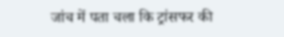जांच में पता चला कि ट्रांसफर की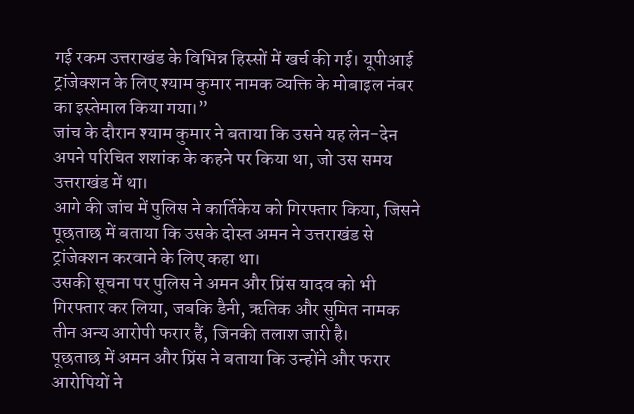गई रकम उत्तराखंड के विभिन्न हिस्सों में खर्च की गई। यूपीआई ट्रांजेक्शन के लिए श्याम कुमार नामक व्यक्ति के मोबाइल नंबर का इस्तेमाल किया गया।”
जांच के दौरान श्याम कुमार ने बताया कि उसने यह लेन-देन अपने परिचित शशांक के कहने पर किया था, जो उस समय उत्तराखंड में था।
आगे की जांच में पुलिस ने कार्तिकेय को गिरफ्तार किया, जिसने पूछताछ में बताया कि उसके दोस्त अमन ने उत्तराखंड से ट्रांजेक्शन करवाने के लिए कहा था।
उसकी सूचना पर पुलिस ने अमन और प्रिंस यादव को भी गिरफ्तार कर लिया, जबकि डैनी, ऋतिक और सुमित नामक तीन अन्य आरोपी फरार हैं, जिनकी तलाश जारी है।
पूछताछ में अमन और प्रिंस ने बताया कि उन्होंने और फरार आरोपियों ने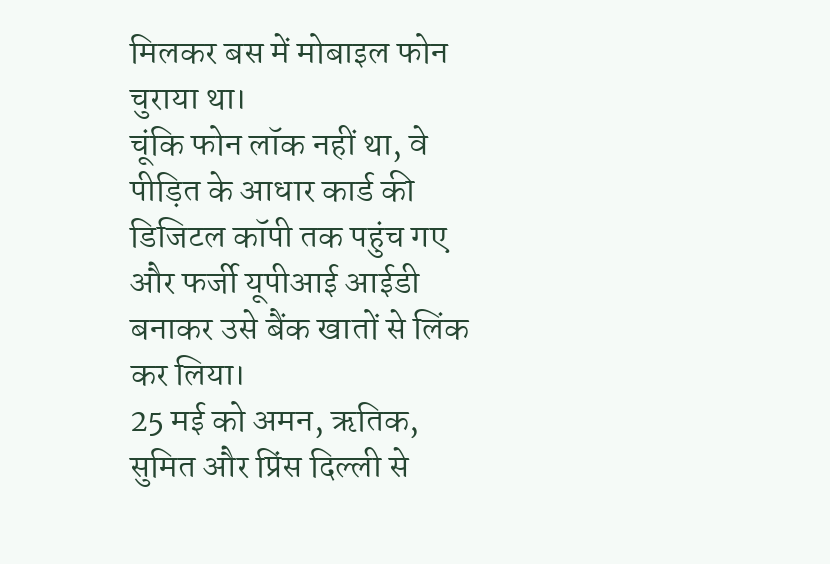मिलकर बस में मोबाइल फोन चुराया था।
चूंकि फोन लॉक नहीं था, वे पीड़ित के आधार कार्ड की डिजिटल कॉपी तक पहुंच गए और फर्जी यूपीआई आईडी बनाकर उसे बैंक खातों से लिंक कर लिया।
25 मई को अमन, ऋतिक, सुमित और प्रिंस दिल्ली से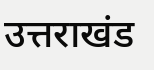उत्तराखंड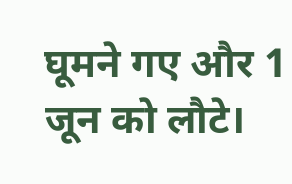घूमने गए और 1 जून को लौटे।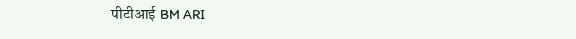पीटीआई BM ARI